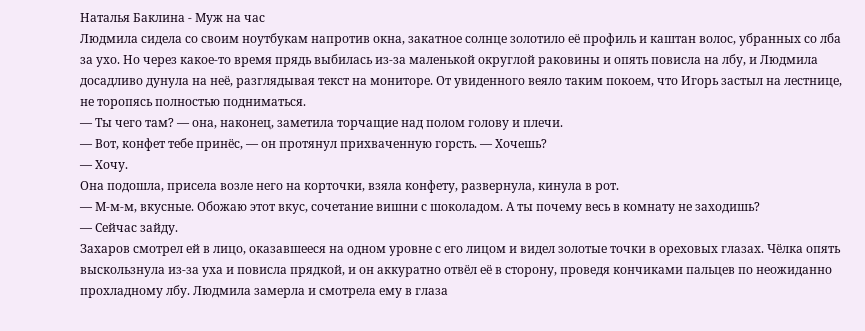Наталья Баклина - Муж на час
Людмила сидела со своим ноутбукам напротив окна, закатное солнце золотило её профиль и каштан волос, убранных со лба за ухо. Но через какое-то время прядь выбилась из-за маленькой округлой раковины и опять повисла на лбу, и Людмила досадливо дунула на неё, разглядывая текст на мониторе. От увиденного веяло таким покоем, что Игорь застыл на лестнице, не торопясь полностью подниматься.
— Ты чего там? — она, наконец, заметила торчащие над полом голову и плечи.
— Вот, конфет тебе принёс, — он протянул прихваченную горсть. — Хочешь?
— Хочу.
Она подошла, присела возле него на корточки, взяла конфету, развернула, кинула в рот.
— М-м-м, вкусные. Обожаю этот вкус, сочетание вишни с шоколадом. А ты почему весь в комнату не заходишь?
— Сейчас зайду.
Захаров смотрел ей в лицо, оказавшееся на одном уровне с его лицом и видел золотые точки в ореховых глазах. Чёлка опять выскользнула из-за уха и повисла прядкой, и он аккуратно отвёл её в сторону, проведя кончиками пальцев по неожиданно прохладному лбу. Людмила замерла и смотрела ему в глаза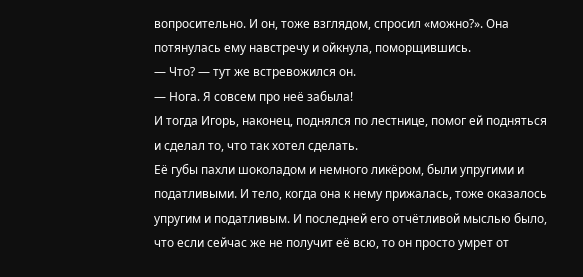вопросительно. И он, тоже взглядом, спросил «можно?». Она потянулась ему навстречу и ойкнула, поморщившись.
— Что? — тут же встревожился он.
— Нога. Я совсем про неё забыла!
И тогда Игорь, наконец, поднялся по лестнице, помог ей подняться и сделал то, что так хотел сделать.
Её губы пахли шоколадом и немного ликёром, были упругими и податливыми. И тело, когда она к нему прижалась, тоже оказалось упругим и податливым. И последней его отчётливой мыслью было, что если сейчас же не получит её всю, то он просто умрет от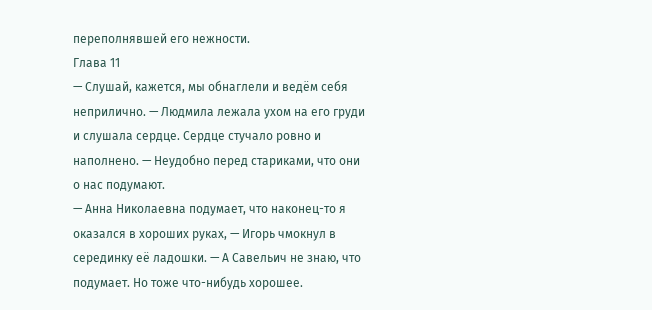переполнявшей его нежности.
Глава 11
— Слушай, кажется, мы обнаглели и ведём себя неприлично. — Людмила лежала ухом на его груди и слушала сердце. Сердце стучало ровно и наполнено. — Неудобно перед стариками, что они о нас подумают.
— Анна Николаевна подумает, что наконец-то я оказался в хороших руках, — Игорь чмокнул в серединку её ладошки. — А Савельич не знаю, что подумает. Но тоже что-нибудь хорошее.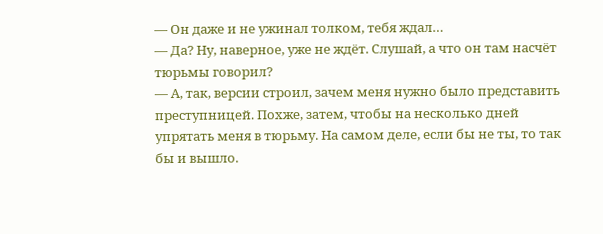— Он даже и не ужинал толком, тебя ждал…
— Да? Ну, наверное, уже не ждёт. Слушай, а что он там насчёт тюрьмы говорил?
— А, так, версии строил, зачем меня нужно было представить преступницей. Похже, затем, чтобы на несколько дней упрятать меня в тюрьму. На самом деле, если бы не ты, то так бы и вышло.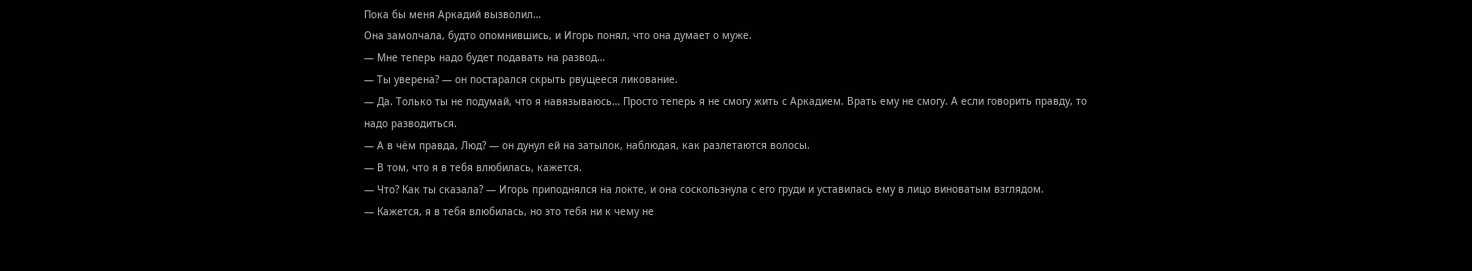Пока бы меня Аркадий вызволил…
Она замолчала, будто опомнившись, и Игорь понял, что она думает о муже.
— Мне теперь надо будет подавать на развод…
— Ты уверена? — он постарался скрыть рвущееся ликование.
— Да. Только ты не подумай, что я навязываюсь… Просто теперь я не смогу жить с Аркадием. Врать ему не смогу. А если говорить правду, то надо разводиться.
— А в чём правда, Люд? — он дунул ей на затылок, наблюдая, как разлетаются волосы.
— В том, что я в тебя влюбилась, кажется.
— Что? Как ты сказала? — Игорь приподнялся на локте, и она соскользнула с его груди и уставилась ему в лицо виноватым взглядом.
— Кажется, я в тебя влюбилась, но это тебя ни к чему не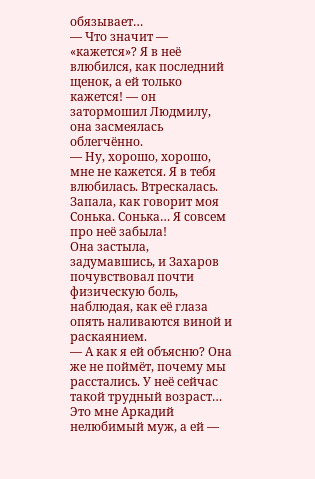обязывает…
— Что значит — «кажется»? Я в неё влюбился, как последний щенок, а ей только кажется! — он затормошил Людмилу, она засмеялась облегчённо.
— Ну, хорошо, хорошо, мне не кажется. Я в тебя влюбилась. Втрескалась. Запала, как говорит моя Сонька. Сонька… Я совсем про неё забыла!
Она застыла, задумавшись, и Захаров почувствовал почти физическую боль, наблюдая, как её глаза опять наливаются виной и раскаянием.
— А как я ей объясню? Она же не поймёт, почему мы расстались. У неё сейчас такой трудный возраст… Это мне Аркадий нелюбимый муж, а ей —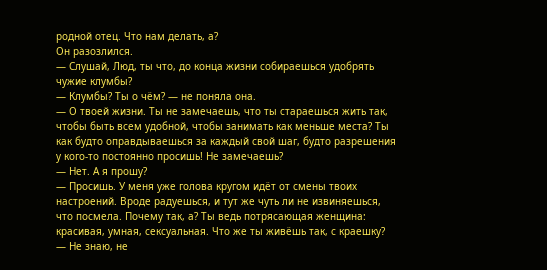родной отец. Что нам делать, а?
Он разозлился.
— Слушай, Люд, ты что, до конца жизни собираешься удобрять чужие клумбы?
— Клумбы? Ты о чём? — не поняла она.
— О твоей жизни. Ты не замечаешь, что ты стараешься жить так, чтобы быть всем удобной, чтобы занимать как меньше места? Ты как будто оправдываешься за каждый свой шаг, будто разрешения у кого-то постоянно просишь! Не замечаешь?
— Нет. А я прошу?
— Просишь. У меня уже голова кругом идёт от смены твоих настроений. Вроде радуешься, и тут же чуть ли не извиняешься, что посмела. Почему так, а? Ты ведь потрясающая женщина: красивая, умная, сексуальная. Что же ты живёшь так, с краешку?
— Не знаю, не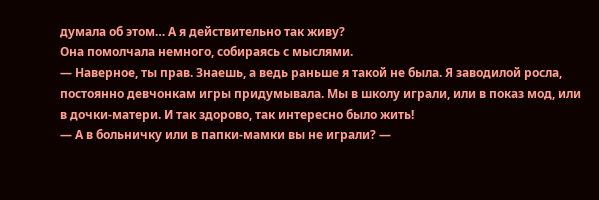думала об этом… А я действительно так живу?
Она помолчала немного, собираясь с мыслями.
— Наверное, ты прав. Знаешь, а ведь раньше я такой не была. Я заводилой росла, постоянно девчонкам игры придумывала. Мы в школу играли, или в показ мод, или в дочки-матери. И так здорово, так интересно было жить!
— А в больничку или в папки-мамки вы не играли? —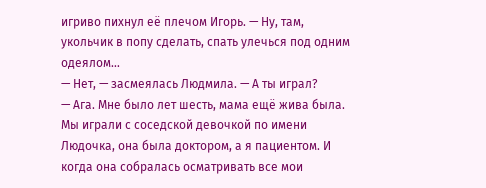игриво пихнул её плечом Игорь. — Ну, там, укольчик в попу сделать, спать улечься под одним одеялом…
— Нет, — засмеялась Людмила. — А ты играл?
— Ага. Мне было лет шесть, мама ещё жива была. Мы играли с соседской девочкой по имени Людочка, она была доктором, а я пациентом. И когда она собралась осматривать все мои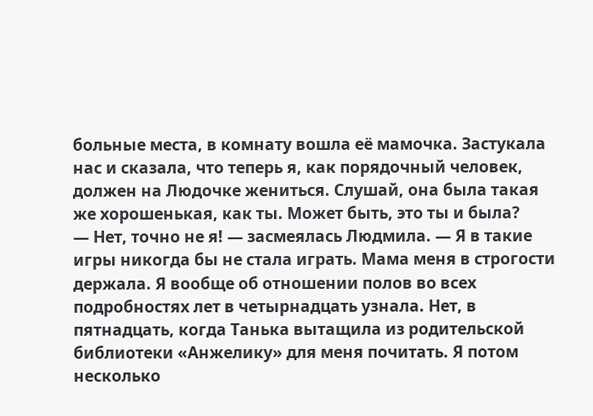больные места, в комнату вошла её мамочка. Застукала нас и сказала, что теперь я, как порядочный человек, должен на Людочке жениться. Слушай, она была такая же хорошенькая, как ты. Может быть, это ты и была?
— Нет, точно не я! — засмеялась Людмила. — Я в такие игры никогда бы не стала играть. Мама меня в строгости держала. Я вообще об отношении полов во всех подробностях лет в четырнадцать узнала. Нет, в пятнадцать, когда Танька вытащила из родительской библиотеки «Анжелику» для меня почитать. Я потом несколько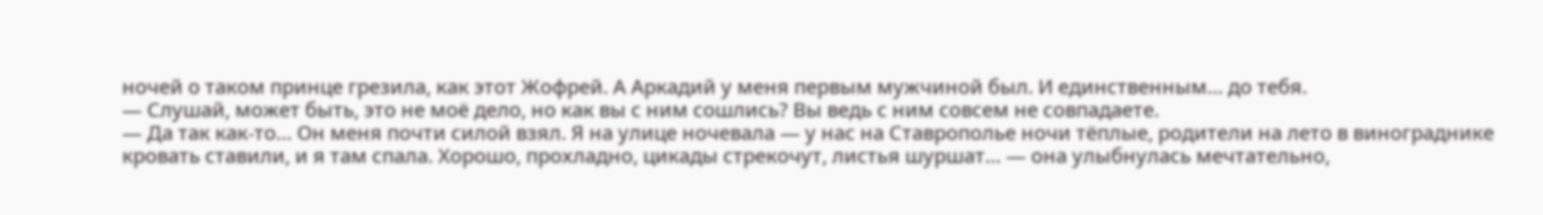ночей о таком принце грезила, как этот Жофрей. А Аркадий у меня первым мужчиной был. И единственным… до тебя.
— Слушай, может быть, это не моё дело, но как вы с ним сошлись? Вы ведь с ним совсем не совпадаете.
— Да так как-то… Он меня почти силой взял. Я на улице ночевала — у нас на Ставрополье ночи тёплые, родители на лето в винограднике кровать ставили, и я там спала. Хорошо, прохладно, цикады стрекочут, листья шуршат… — она улыбнулась мечтательно,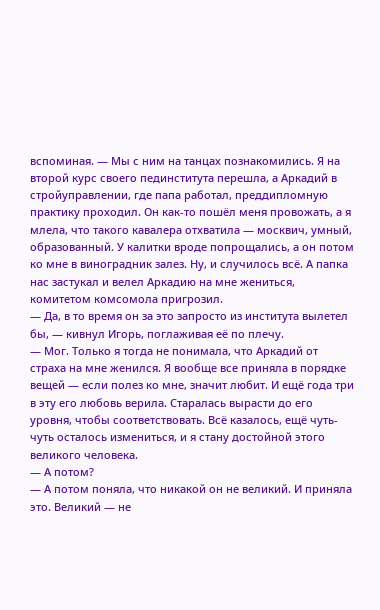вспоминая. — Мы с ним на танцах познакомились. Я на второй курс своего пединститута перешла, а Аркадий в стройуправлении, где папа работал, преддипломную практику проходил. Он как-то пошёл меня провожать, а я млела, что такого кавалера отхватила — москвич, умный, образованный. У калитки вроде попрощались, а он потом ко мне в виноградник залез. Ну, и случилось всё. А папка нас застукал и велел Аркадию на мне жениться, комитетом комсомола пригрозил.
— Да, в то время он за это запросто из института вылетел бы, — кивнул Игорь, поглаживая её по плечу.
— Мог. Только я тогда не понимала, что Аркадий от страха на мне женился. Я вообще все приняла в порядке вещей — если полез ко мне, значит любит. И ещё года три в эту его любовь верила. Старалась вырасти до его уровня, чтобы соответствовать. Всё казалось, ещё чуть-чуть осталось измениться, и я стану достойной этого великого человека.
— А потом?
— А потом поняла, что никакой он не великий. И приняла это. Великий — не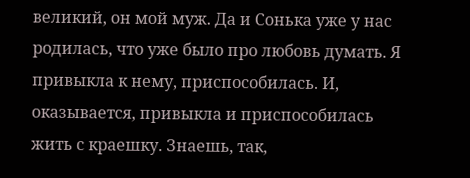великий, он мой муж. Да и Сонька уже у нас родилась, что уже было про любовь думать. Я привыкла к нему, приспособилась. И, оказывается, привыкла и приспособилась жить с краешку. Знаешь, так,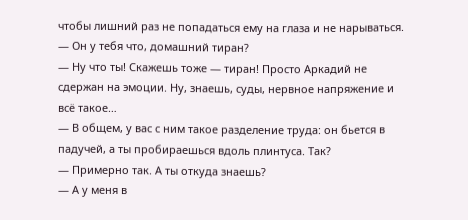чтобы лишний раз не попадаться ему на глаза и не нарываться.
— Он у тебя что, домашний тиран?
— Ну что ты! Скажешь тоже — тиран! Просто Аркадий не сдержан на эмоции. Ну, знаешь, суды, нервное напряжение и всё такое…
— В общем, у вас с ним такое разделение труда: он бьется в падучей, а ты пробираешься вдоль плинтуса. Так?
— Примерно так. А ты откуда знаешь?
— А у меня в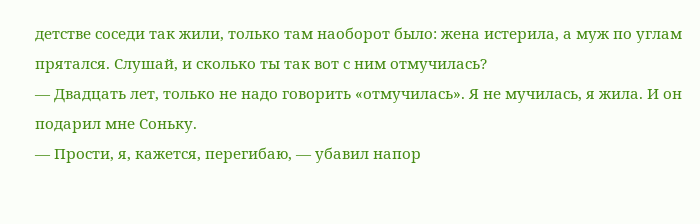детстве соседи так жили, только там наоборот было: жена истерила, а муж по углам прятался. Слушай, и сколько ты так вот с ним отмучилась?
— Двадцать лет, только не надо говорить «отмучилась». Я не мучилась, я жила. И он подарил мне Соньку.
— Прости, я, кажется, перегибаю, — убавил напор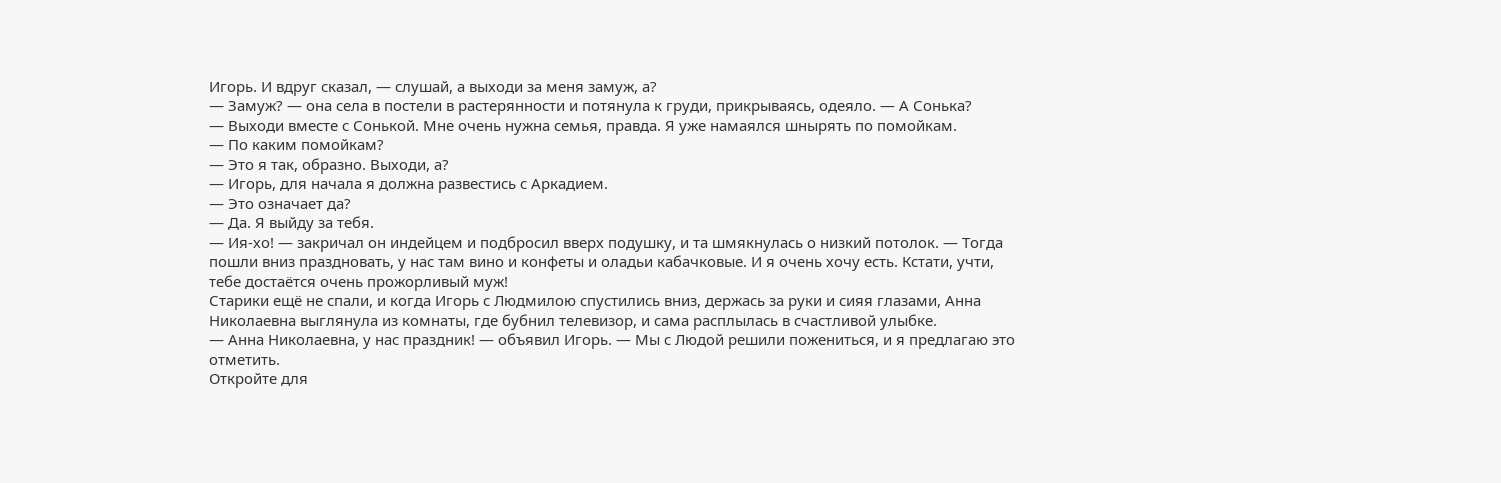Игорь. И вдруг сказал, — слушай, а выходи за меня замуж, а?
— Замуж? — она села в постели в растерянности и потянула к груди, прикрываясь, одеяло. — А Сонька?
— Выходи вместе с Сонькой. Мне очень нужна семья, правда. Я уже намаялся шнырять по помойкам.
— По каким помойкам?
— Это я так, образно. Выходи, а?
— Игорь, для начала я должна развестись с Аркадием.
— Это означает да?
— Да. Я выйду за тебя.
— Ия-хо! — закричал он индейцем и подбросил вверх подушку, и та шмякнулась о низкий потолок. — Тогда пошли вниз праздновать, у нас там вино и конфеты и оладьи кабачковые. И я очень хочу есть. Кстати, учти, тебе достаётся очень прожорливый муж!
Старики ещё не спали, и когда Игорь с Людмилою спустились вниз, держась за руки и сияя глазами, Анна Николаевна выглянула из комнаты, где бубнил телевизор, и сама расплылась в счастливой улыбке.
— Анна Николаевна, у нас праздник! — объявил Игорь. — Мы с Людой решили пожениться, и я предлагаю это отметить.
Откройте для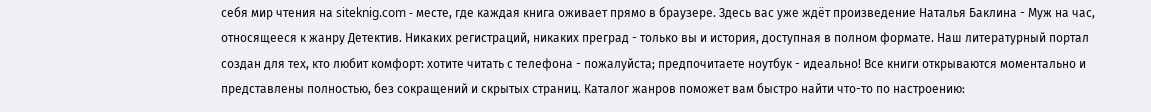себя мир чтения на siteknig.com - месте, где каждая книга оживает прямо в браузере. Здесь вас уже ждёт произведение Наталья Баклина - Муж на час, относящееся к жанру Детектив. Никаких регистраций, никаких преград - только вы и история, доступная в полном формате. Наш литературный портал создан для тех, кто любит комфорт: хотите читать с телефона - пожалуйста; предпочитаете ноутбук - идеально! Все книги открываются моментально и представлены полностью, без сокращений и скрытых страниц. Каталог жанров поможет вам быстро найти что-то по настроению: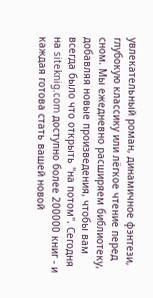увлекательный роман, динамичное фэнтези, глубокую классику или лёгкое чтение перед сном. Мы ежедневно расширяем библиотеку, добавляя новые произведения, чтобы вам всегда было что открыть "на потом". Сегодня на siteknig.com доступно более 200000 книг - и каждая готова стать вашей новой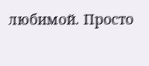любимой. Просто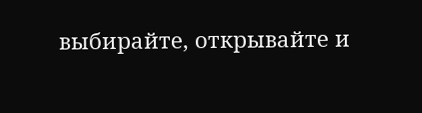выбирайте, открывайте и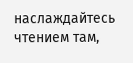наслаждайтесь чтением там,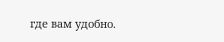где вам удобно.